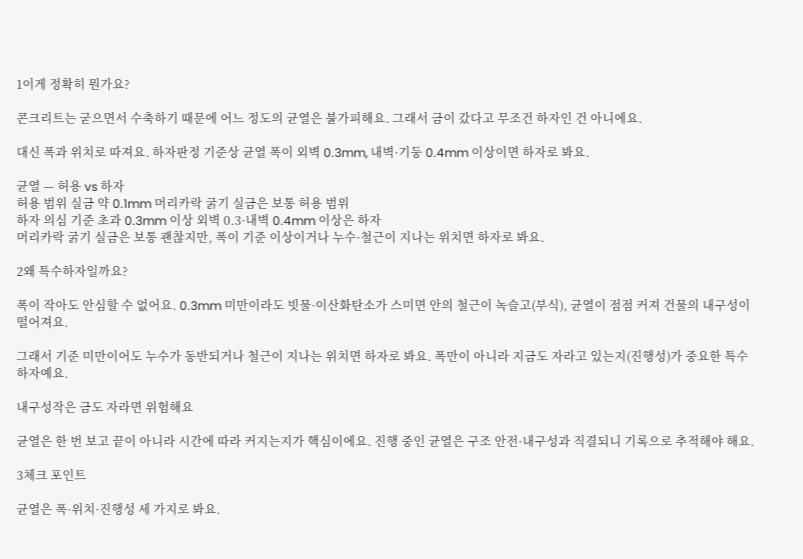1이게 정확히 뭔가요?

콘크리트는 굳으면서 수축하기 때문에 어느 정도의 균열은 불가피해요. 그래서 금이 갔다고 무조건 하자인 건 아니에요.

대신 폭과 위치로 따져요. 하자판정 기준상 균열 폭이 외벽 0.3mm, 내벽·기둥 0.4mm 이상이면 하자로 봐요.

균열 — 허용 vs 하자
허용 범위 실금 약 0.1mm 머리카락 굵기 실금은 보통 허용 범위
하자 의심 기준 초과 0.3mm 이상 외벽 0.3·내벽 0.4mm 이상은 하자
머리카락 굵기 실금은 보통 괜찮지만, 폭이 기준 이상이거나 누수·철근이 지나는 위치면 하자로 봐요.

2왜 특수하자일까요?

폭이 작아도 안심할 수 없어요. 0.3mm 미만이라도 빗물·이산화탄소가 스미면 안의 철근이 녹슬고(부식), 균열이 점점 커져 건물의 내구성이 떨어져요.

그래서 기준 미만이어도 누수가 동반되거나 철근이 지나는 위치면 하자로 봐요. 폭만이 아니라 지금도 자라고 있는지(진행성)가 중요한 특수하자예요.

내구성작은 금도 자라면 위험해요

균열은 한 번 보고 끝이 아니라 시간에 따라 커지는지가 핵심이에요. 진행 중인 균열은 구조 안전·내구성과 직결되니 기록으로 추적해야 해요.

3체크 포인트

균열은 폭·위치·진행성 세 가지로 봐요.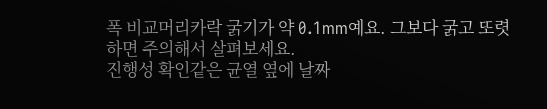폭 비교머리카락 굵기가 약 0.1mm예요. 그보다 굵고 또렷하면 주의해서 살펴보세요.
진행성 확인같은 균열 옆에 날짜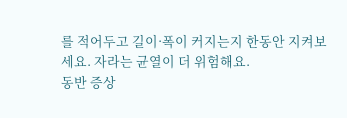를 적어두고 길이·폭이 커지는지 한동안 지켜보세요. 자라는 균열이 더 위험해요.
동반 증상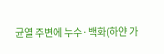균열 주변에 누수·백화(하얀 가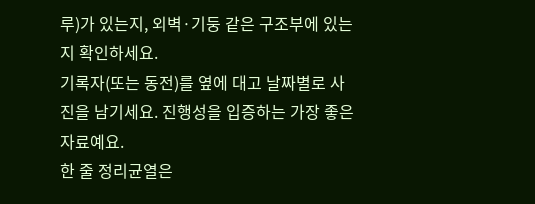루)가 있는지, 외벽·기둥 같은 구조부에 있는지 확인하세요.
기록자(또는 동전)를 옆에 대고 날짜별로 사진을 남기세요. 진행성을 입증하는 가장 좋은 자료예요.
한 줄 정리균열은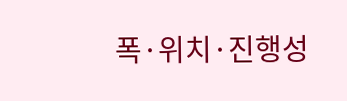폭·위치·진행성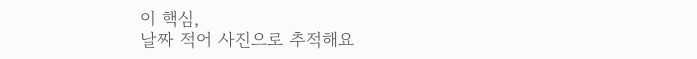이 핵심,
날짜 적어 사진으로 추적해요